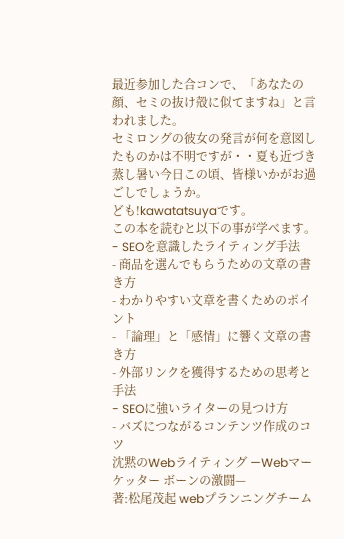最近参加した合コンで、「あなたの顔、セミの抜け殻に似てますね」と言われました。
セミロングの彼女の発言が何を意図したものかは不明ですが・・夏も近づき蒸し暑い今日この頃、皆様いかがお過ごしでしょうか。
ども!kawatatsuyaです。
この本を読むと以下の事が学べます。
- SEOを意識したライティング手法
- 商品を選んでもらうための文章の書き方
- わかりやすい文章を書くためのポイント
- 「論理」と「感情」に響く文章の書き方
- 外部リンクを獲得するための思考と手法
- SEOに強いライターの見つけ方
- バズにつながるコンテンツ作成のコツ
沈黙のWebライティング —Webマーケッター ボーンの激闘—
著:松尾茂起 webプランニングチーム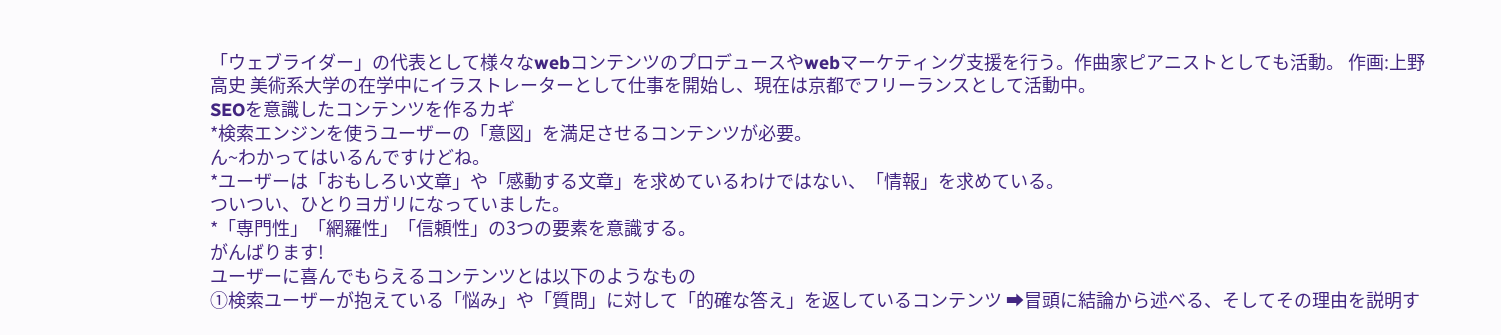「ウェブライダー」の代表として様々なwebコンテンツのプロデュースやwebマーケティング支援を行う。作曲家ピアニストとしても活動。 作画:上野高史 美術系大学の在学中にイラストレーターとして仕事を開始し、現在は京都でフリーランスとして活動中。
SEOを意識したコンテンツを作るカギ
*検索エンジンを使うユーザーの「意図」を満足させるコンテンツが必要。
ん~わかってはいるんですけどね。
*ユーザーは「おもしろい文章」や「感動する文章」を求めているわけではない、「情報」を求めている。
ついつい、ひとりヨガリになっていました。
*「専門性」「網羅性」「信頼性」の3つの要素を意識する。
がんばります!
ユーザーに喜んでもらえるコンテンツとは以下のようなもの
①検索ユーザーが抱えている「悩み」や「質問」に対して「的確な答え」を返しているコンテンツ ➡冒頭に結論から述べる、そしてその理由を説明す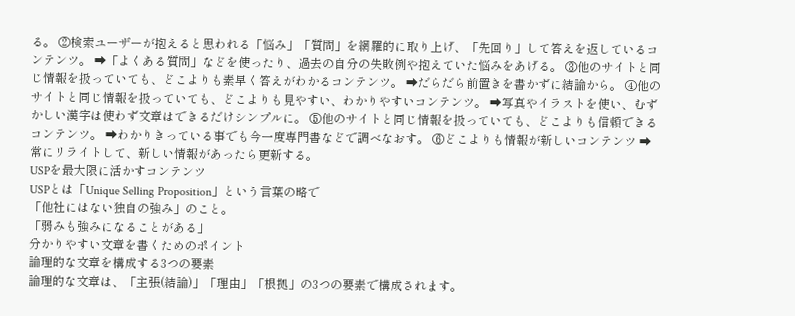る。 ②検索ユーザーが抱えると思われる「悩み」「質問」を網羅的に取り上げ、「先回り」して答えを返しているコンテンツ。 ➡「よくある質問」などを使ったり、過去の自分の失敗例や抱えていた悩みをあげる。 ③他のサイトと同じ情報を扱っていても、どこよりも素早く答えがわかるコンテンツ。 ➡だらだら前置きを書かずに結論から。 ④他のサイトと同じ情報を扱っていても、どこよりも見やすい、わかりやすいコンテンツ。 ➡写真やイラストを使い、むずかしい漢字は使わず文章はできるだけシンプルに。 ⑤他のサイトと同じ情報を扱っていても、どこよりも信頼できるコンテンツ。 ➡わかりきっている事でも今一度専門書などで調べなおす。 ⑥どこよりも情報が新しいコンテンツ ➡常にリライトして、新しい情報があったら更新する。
USPを最大限に活かすコンテンツ
USPとは「Unique Selling Proposition」という言葉の略で
「他社にはない独自の強み」のこと。
「弱みも強みになることがある」
分かりやすい文章を書くためのポイント
論理的な文章を構成する3つの要素
論理的な文章は、「主張(結論)」「理由」「根拠」の3つの要素で構成されます。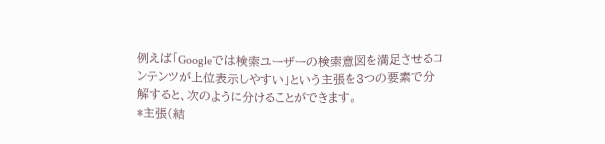例えば「Googleでは検索ユーザーの検索意図を満足させるコンテンツが上位表示しやすい」という主張を3つの要素で分解すると、次のように分けることができます。
*主張(結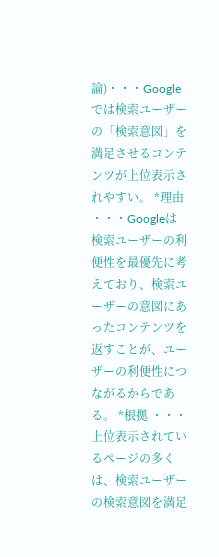論)・・・Googleでは検索ユーザーの「検索意図」を満足させるコンテンツが上位表示されやすい。 *理由 ・・・Googleは検索ユーザーの利便性を最優先に考えており、検索ユーザーの意図にあったコンテンツを返すことが、ユーザーの利便性につながるからである。 *根拠 ・・・上位表示されているページの多くは、検索ユーザーの検索意図を満足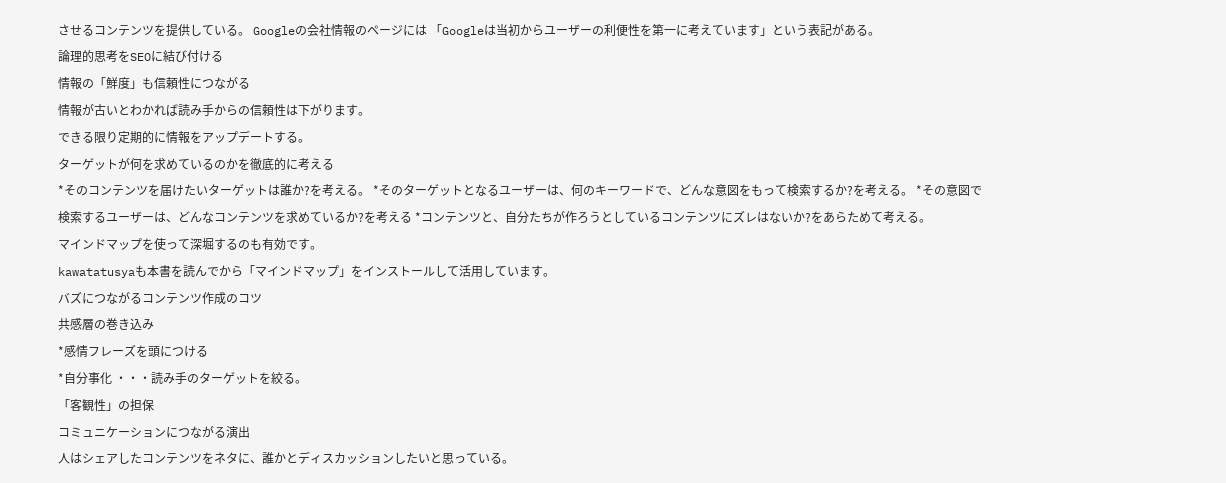させるコンテンツを提供している。 Googleの会社情報のページには 「Googleは当初からユーザーの利便性を第一に考えています」という表記がある。
論理的思考をSEOに結び付ける
情報の「鮮度」も信頼性につながる
情報が古いとわかれば読み手からの信頼性は下がります。
できる限り定期的に情報をアップデートする。
ターゲットが何を求めているのかを徹底的に考える
*そのコンテンツを届けたいターゲットは誰か?を考える。 *そのターゲットとなるユーザーは、何のキーワードで、どんな意図をもって検索するか?を考える。 *その意図で検索するユーザーは、どんなコンテンツを求めているか?を考える *コンテンツと、自分たちが作ろうとしているコンテンツにズレはないか?をあらためて考える。
マインドマップを使って深堀するのも有効です。
kawatatusyaも本書を読んでから「マインドマップ」をインストールして活用しています。
バズにつながるコンテンツ作成のコツ
共感層の巻き込み
*感情フレーズを頭につける
*自分事化 ・・・読み手のターゲットを絞る。
「客観性」の担保
コミュニケーションにつながる演出
人はシェアしたコンテンツをネタに、誰かとディスカッションしたいと思っている。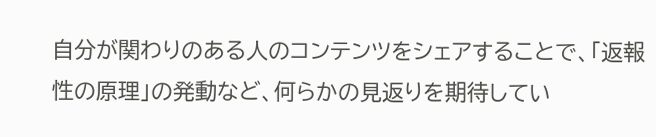自分が関わりのある人のコンテンツをシェアすることで、「返報性の原理」の発動など、何らかの見返りを期待してい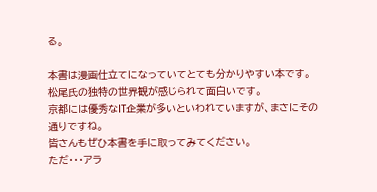る。

本書は漫画仕立てになっていてとても分かりやすい本です。
松尾氏の独特の世界観が感じられて面白いです。
京都には優秀なIT企業が多いといわれていますが、まさにその通りですね。
皆さんもぜひ本書を手に取ってみてください。
ただ・・・アラ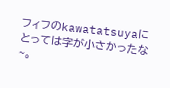フィフのkawatatsuyaにとっては字が小さかったな~。